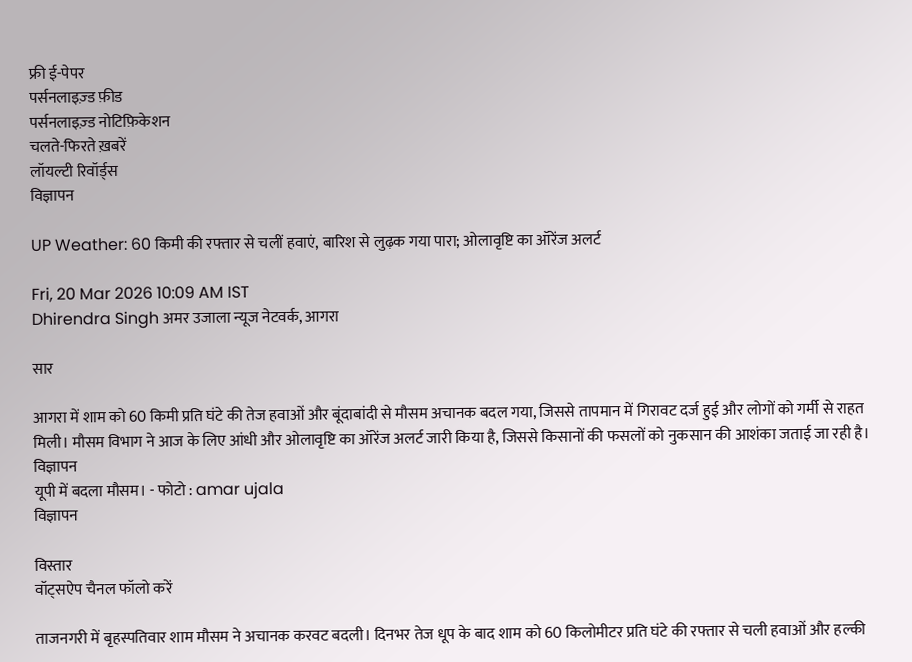फ्री ई-पेपर
पर्सनलाइज़्ड फ़ीड
पर्सनलाइज़्ड नोटिफ़िकेशन
चलते-फिरते ख़बरें
लॉयल्टी रिवॉर्ड्स
विज्ञापन

UP Weather: 60 किमी की रफ्तार से चलीं हवाएं, बारिश से लुढ़क गया पारा; ओलावृष्टि का ऑरेंज अलर्ट

Fri, 20 Mar 2026 10:09 AM IST
Dhirendra Singh अमर उजाला न्यूज नेटवर्क, आगरा

सार

आगरा में शाम को 60 किमी प्रति घंटे की तेज हवाओं और बूंदाबांदी से मौसम अचानक बदल गया, जिससे तापमान में गिरावट दर्ज हुई और लोगों को गर्मी से राहत मिली। मौसम विभाग ने आज के लिए आंधी और ओलावृष्टि का ऑरेंज अलर्ट जारी किया है, जिससे किसानों की फसलों को नुकसान की आशंका जताई जा रही है।
विज्ञापन
यूपी में बदला मौसम। - फोटो : amar ujala
विज्ञापन

विस्तार
वॉट्सऐप चैनल फॉलो करें

ताजनगरी में बृहस्पतिवार शाम मौसम ने अचानक करवट बदली। दिनभर तेज धूप के बाद शाम को 60 किलोमीटर प्रति घंटे की रफ्तार से चली हवाओं और हल्की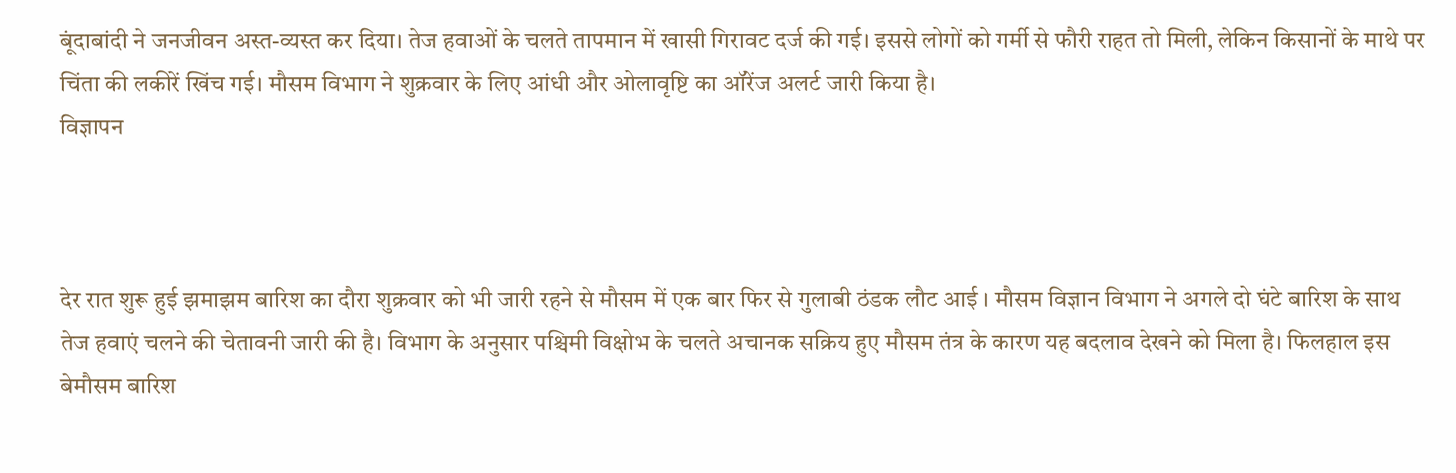बूंदाबांदी ने जनजीवन अस्त-व्यस्त कर दिया। तेज हवाओं के चलते तापमान में खासी गिरावट दर्ज की गई। इससे लोगों को गर्मी से फौरी राहत तो मिली, लेकिन किसानों के माथे पर चिंता की लकीरें खिंच गई। मौसम विभाग ने शुक्रवार के लिए आंधी और ओलावृष्टि का ऑरेंज अलर्ट जारी किया है।
विज्ञापन



देर रात शुरू हुई झमाझम बारिश का दौरा शुक्रवार को भी जारी रहने से मौसम में एक बार फिर से गुलाबी ठंडक लौट आई । मौसम विज्ञान विभाग ने अगले दो घंटे बारिश के साथ तेज हवाएं चलने की चेतावनी जारी की है। विभाग के अनुसार पश्चिमी विक्षोभ के चलते अचानक सक्रिय हुए मौसम तंत्र के कारण यह बदलाव देखने को मिला है। फिलहाल इस बेमौसम बारिश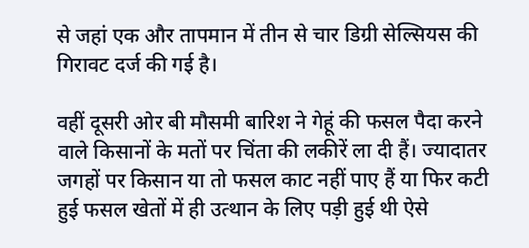से जहां एक और तापमान में तीन से चार डिग्री सेल्सियस की गिरावट दर्ज की गई है।

वहीं दूसरी ओर बी मौसमी बारिश ने गेहूं की फसल पैदा करने वाले किसानों के मतों पर चिंता की लकीरें ला दी हैं। ज्यादातर जगहों पर किसान या तो फसल काट नहीं पाए हैं या फिर कटी हुई फसल खेतों में ही उत्थान के लिए पड़ी हुई थी ऐसे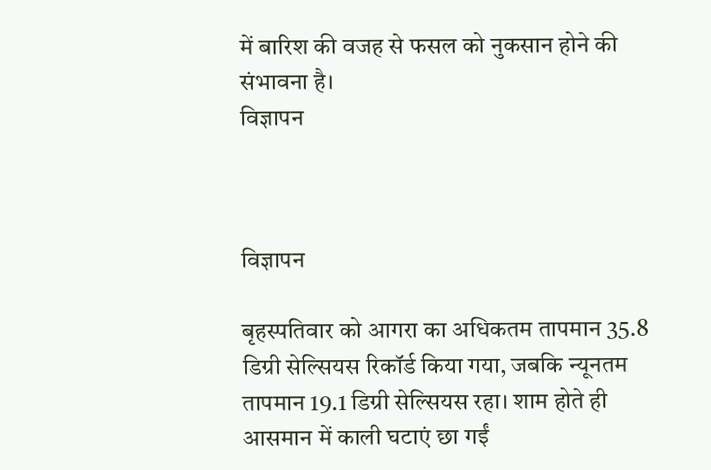में बारिश की वजह से फसल को नुकसान होने की संभावना है।
विज्ञापन



विज्ञापन

बृहस्पतिवार को आगरा का अधिकतम तापमान 35.8 डिग्री सेल्सियस रिकॉर्ड किया गया, जबकि न्यूनतम तापमान 19.1 डिग्री सेल्सियस रहा। शाम होते ही आसमान में काली घटाएं छा गईं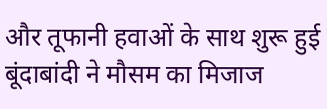और तूफानी हवाओं के साथ शुरू हुई बूंदाबांदी ने मौसम का मिजाज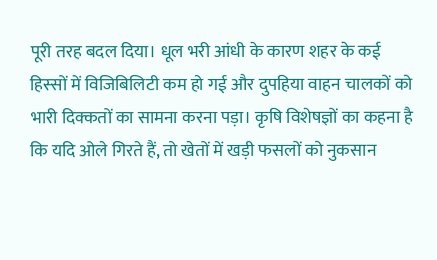पूरी तरह बदल दिया। धूल भरी आंधी के कारण शहर के कई हिस्सों में विजिबिलिटी कम हो गई और दुपहिया वाहन चालकों को भारी दिक्कतों का सामना करना पड़ा। कृषि विशेषज्ञों का कहना है कि यदि ओले गिरते हैं, तो खेतों में खड़ी फसलों को नुकसान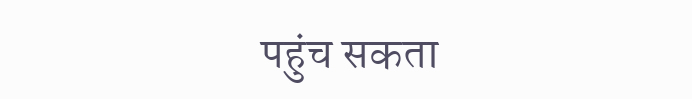पहुंच सकता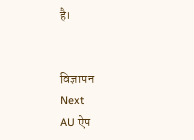है।


विज्ञापन
Next
AU ऐप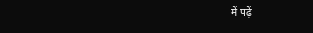में पढ़ें